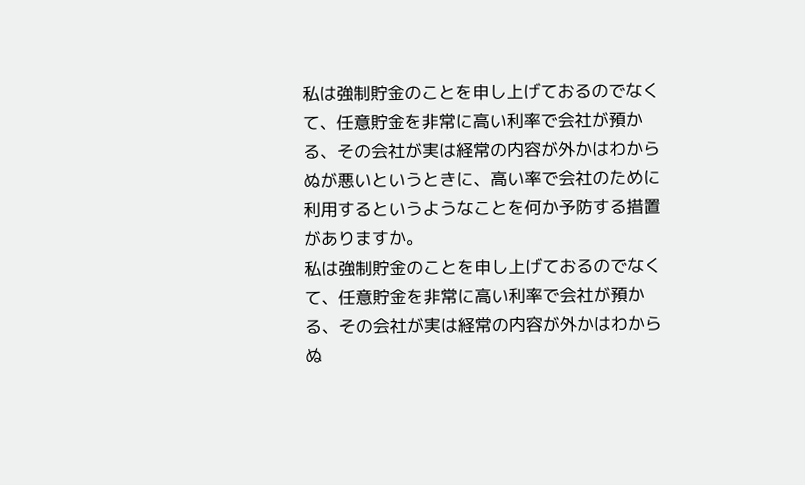私は強制貯金のことを申し上げておるのでなくて、任意貯金を非常に高い利率で会社が預かる、その会社が実は経常の内容が外かはわからぬが悪いというときに、高い率で会社のために利用するというようなことを何か予防する措置がありますか。
私は強制貯金のことを申し上げておるのでなくて、任意貯金を非常に高い利率で会社が預かる、その会社が実は経常の内容が外かはわからぬ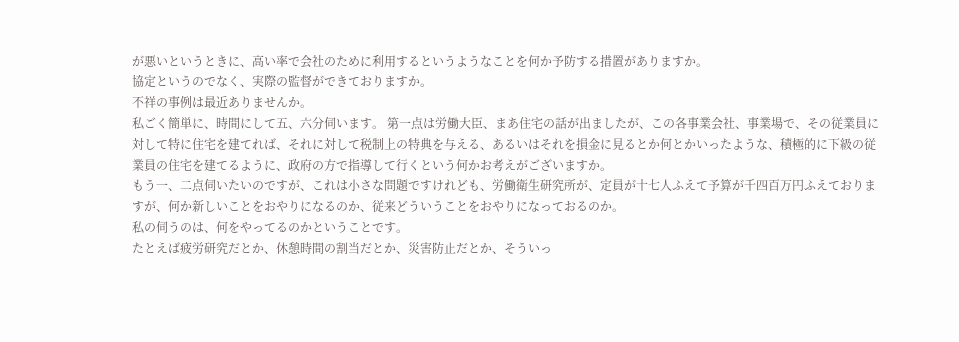が悪いというときに、高い率で会社のために利用するというようなことを何か予防する措置がありますか。
協定というのでなく、実際の監督ができておりますか。
不祥の事例は最近ありませんか。
私ごく簡単に、時間にして五、六分伺います。 第一点は労働大臣、まあ住宅の話が出ましたが、この各事業会社、事業場で、その従業員に対して特に住宅を建てれば、それに対して税制上の特典を与える、あるいはそれを損金に見るとか何とかいったような、積極的に下級の従業員の住宅を建てるように、政府の方で指導して行くという何かお考えがございますか。
もう一、二点伺いたいのですが、これは小さな問題ですけれども、労働衛生研究所が、定員が十七人ふえて予算が千四百万円ふえておりますが、何か新しいことをおやりになるのか、従来どういうことをおやりになっておるのか。
私の伺うのは、何をやってるのかということです。
たとえば疲労研究だとか、休憩時間の割当だとか、災害防止だとか、そういっ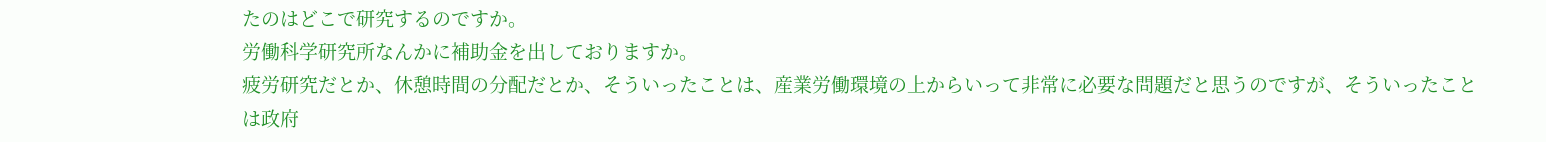たのはどこで研究するのですか。
労働科学研究所なんかに補助金を出しておりますか。
疲労研究だとか、休憩時間の分配だとか、そういったことは、産業労働環境の上からいって非常に必要な問題だと思うのですが、そういったことは政府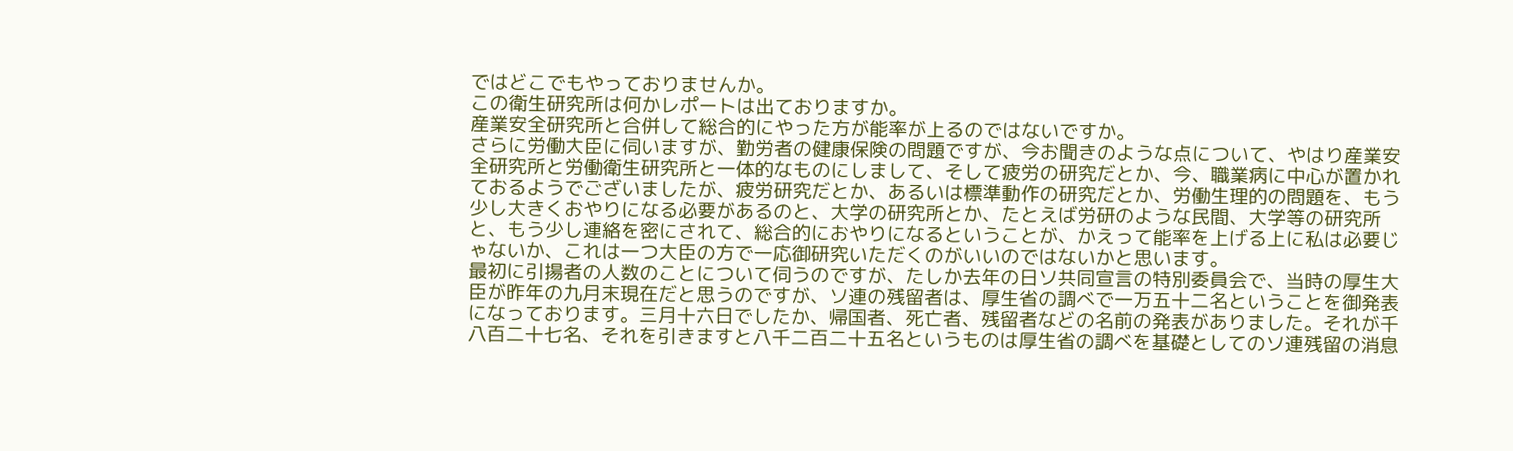ではどこでもやっておりませんか。
この衛生研究所は何かレポートは出ておりますか。
産業安全研究所と合併して総合的にやった方が能率が上るのではないですか。
さらに労働大臣に伺いますが、勤労者の健康保険の問題ですが、今お聞きのような点について、やはり産業安全研究所と労働衛生研究所と一体的なものにしまして、そして疲労の研究だとか、今、職業病に中心が置かれておるようでございましたが、疲労研究だとか、あるいは標準動作の研究だとか、労働生理的の問題を、もう少し大きくおやりになる必要があるのと、大学の研究所とか、たとえば労研のような民間、大学等の研究所と、もう少し連絡を密にされて、総合的におやりになるということが、かえって能率を上げる上に私は必要じゃないか、これは一つ大臣の方で一応御研究いただくのがいいのではないかと思います。
最初に引揚者の人数のことについて伺うのですが、たしか去年の日ソ共同宣言の特別委員会で、当時の厚生大臣が昨年の九月末現在だと思うのですが、ソ連の残留者は、厚生省の調べで一万五十二名ということを御発表になっております。三月十六日でしたか、帰国者、死亡者、残留者などの名前の発表がありました。それが千八百二十七名、それを引きますと八千二百二十五名というものは厚生省の調べを基礎としてのソ連残留の消息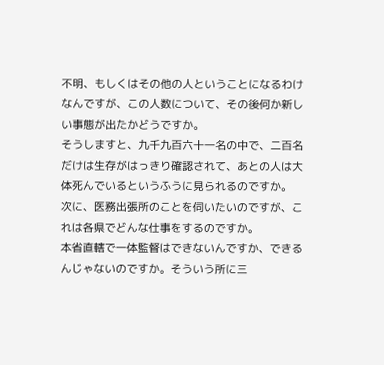不明、もしくはその他の人ということになるわけなんですが、この人数について、その後何か新しい事態が出たかどうですか。
そうしますと、九千九百六十一名の中で、二百名だけは生存がはっきり確認されて、あとの人は大体死んでいるというふうに見られるのですか。
次に、医務出張所のことを伺いたいのですが、これは各県でどんな仕事をするのですか。
本省直轄で一体監督はできないんですか、できるんじゃないのですか。そういう所に三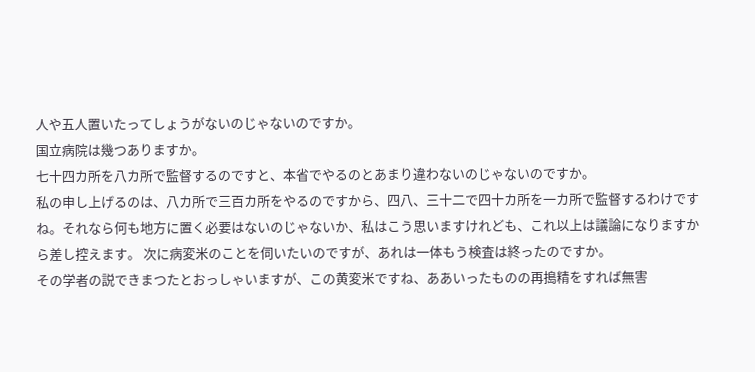人や五人置いたってしょうがないのじゃないのですか。
国立病院は幾つありますか。
七十四カ所を八カ所で監督するのですと、本省でやるのとあまり違わないのじゃないのですか。
私の申し上げるのは、八カ所で三百カ所をやるのですから、四八、三十二で四十カ所を一カ所で監督するわけですね。それなら何も地方に置く必要はないのじゃないか、私はこう思いますけれども、これ以上は議論になりますから差し控えます。 次に病変米のことを伺いたいのですが、あれは一体もう検査は終ったのですか。
その学者の説できまつたとおっしゃいますが、この黄変米ですね、ああいったものの再搗精をすれば無害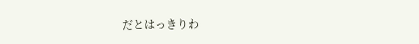だとはっきりわ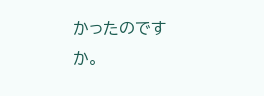かったのですか。